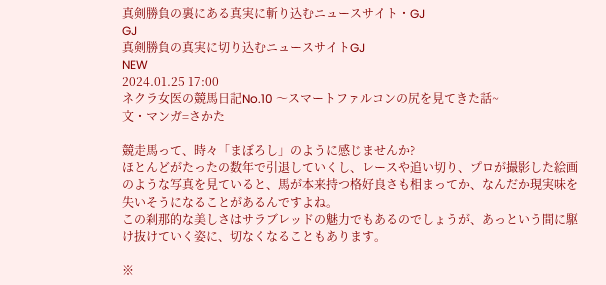真剣勝負の裏にある真実に斬り込むニュースサイト・GJ
GJ
真剣勝負の真実に切り込むニュースサイトGJ
NEW
2024.01.25 17:00
ネクラ女医の競馬日記No.10 〜スマートファルコンの尻を見てきた話~
文・マンガ=さかた

競走馬って、時々「まぼろし」のように感じませんか?
ほとんどがたったの数年で引退していくし、レースや追い切り、プロが撮影した絵画のような写真を見ていると、馬が本来持つ格好良さも相まってか、なんだか現実味を失いそうになることがあるんですよね。
この刹那的な美しさはサラブレッドの魅力でもあるのでしょうが、あっという間に駆け抜けていく姿に、切なくなることもあります。

※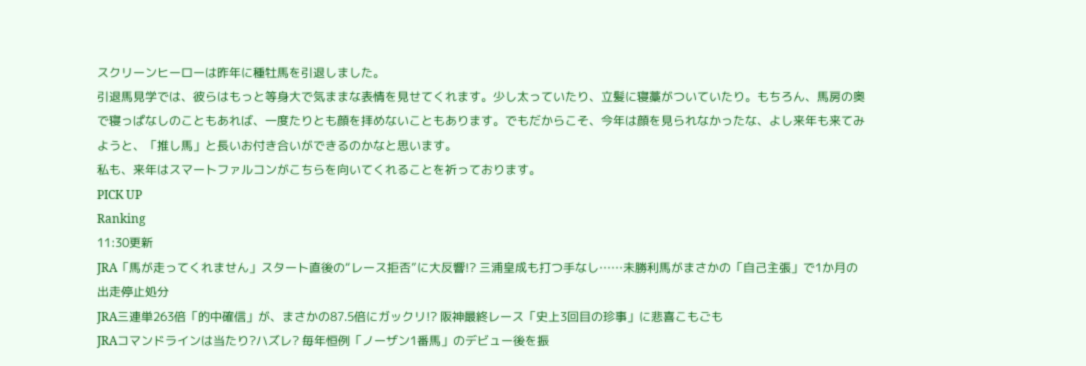スクリーンヒーローは昨年に種牡馬を引退しました。
引退馬見学では、彼らはもっと等身大で気ままな表情を見せてくれます。少し太っていたり、立髪に寝藁がついていたり。もちろん、馬房の奥で寝っぱなしのこともあれば、一度たりとも顔を拝めないこともあります。でもだからこそ、今年は顔を見られなかったな、よし来年も来てみようと、「推し馬」と長いお付き合いができるのかなと思います。
私も、来年はスマートファルコンがこちらを向いてくれることを祈っております。
PICK UP
Ranking
11:30更新
JRA「馬が走ってくれません」スタート直後の“レース拒否”に大反響!? 三浦皇成も打つ手なし……未勝利馬がまさかの「自己主張」で1か月の出走停止処分
JRA三連単263倍「的中確信」が、まさかの87.5倍にガックリ!? 阪神最終レース「史上3回目の珍事」に悲喜こもごも
JRAコマンドラインは当たり?ハズレ? 毎年恒例「ノーザン1番馬」のデビュー後を振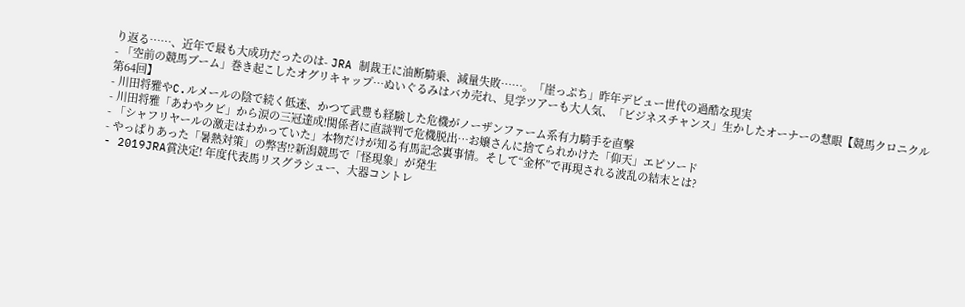り返る……、近年で最も大成功だったのは- JRA 制裁王に油断騎乗、減量失敗……。「崖っぷち」昨年デビュー世代の過酷な現実
- 「空前の競馬ブーム」巻き起こしたオグリキャップ…ぬいぐるみはバカ売れ、見学ツアーも大人気、「ビジネスチャンス」生かしたオーナーの慧眼【競馬クロニクル 第64回】
- 川田将雅やC.ルメールの陰で続く低迷、かつて武豊も経験した危機がノーザンファーム系有力騎手を直撃
- 川田将雅「あわやクビ」から涙の三冠達成!関係者に直談判で危機脱出…お嬢さんに捨てられかけた「仰天」エピソード
- 「シャフリヤールの激走はわかっていた」本物だけが知る有馬記念裏事情。そして“金杯”で再現される波乱の結末とは?
- やっぱりあった「暑熱対策」の弊害!?新潟競馬で「怪現象」が発生
- 2019JRA賞決定! 年度代表馬リスグラシュー、大器コントレ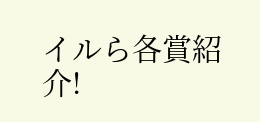イルら各賞紹介!